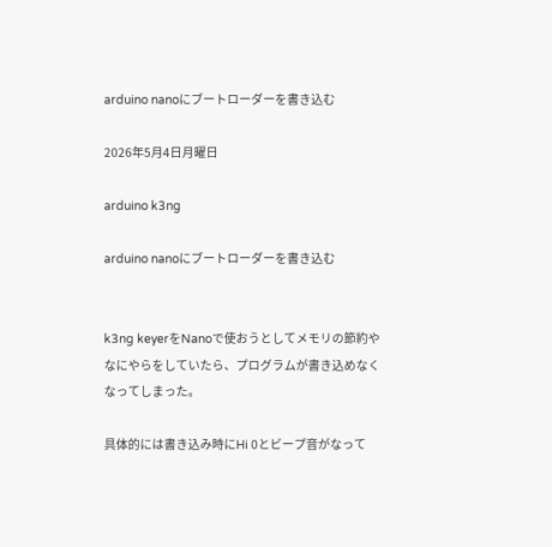arduino nanoにブートローダーを書き込む

2026年5月4日月曜日

arduino k3ng

arduino nanoにブートローダーを書き込む


k3ng keyerをNanoで使おうとしてメモリの節約やなにやらをしていたら、プログラムが書き込めなくなってしまった。

具体的には書き込み時にHi 0とビープ音がなって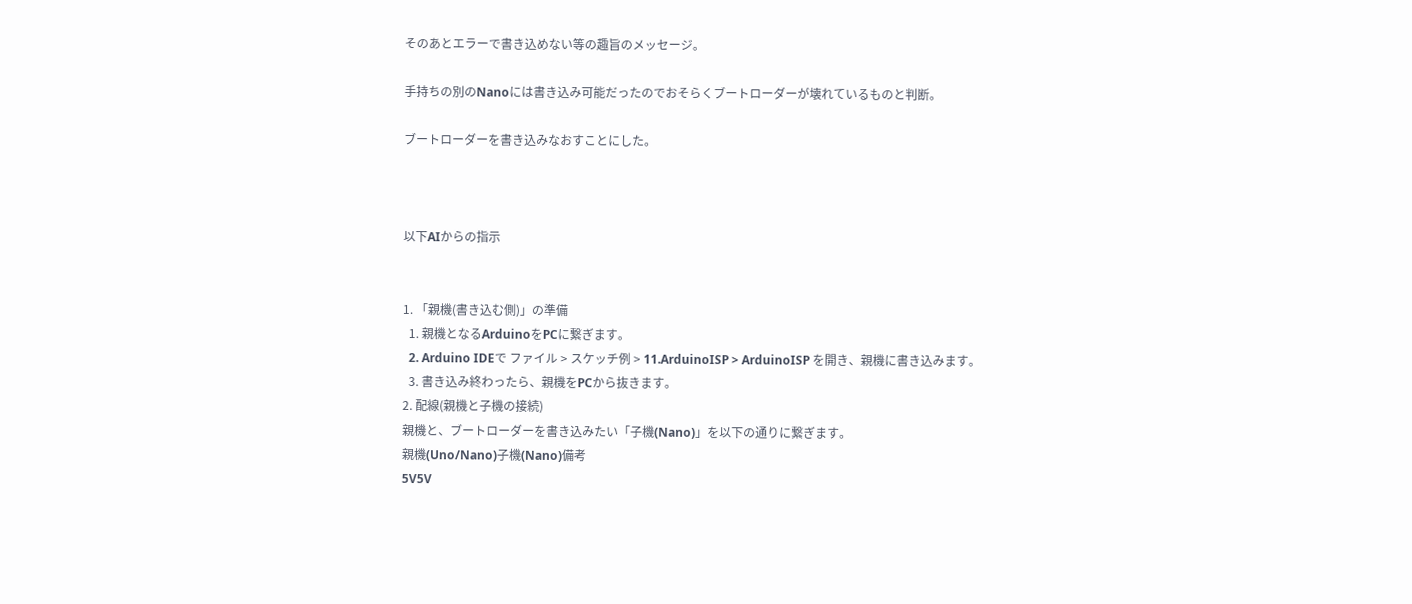そのあとエラーで書き込めない等の趣旨のメッセージ。

手持ちの別のNanoには書き込み可能だったのでおそらくブートローダーが壊れているものと判断。

ブートローダーを書き込みなおすことにした。



以下AIからの指示


1. 「親機(書き込む側)」の準備
  1. 親機となるArduinoをPCに繋ぎます。
  2. Arduino IDEで ファイル > スケッチ例 > 11.ArduinoISP > ArduinoISP を開き、親機に書き込みます。
  3. 書き込み終わったら、親機をPCから抜きます。
2. 配線(親機と子機の接続)
親機と、ブートローダーを書き込みたい「子機(Nano)」を以下の通りに繋ぎます。
親機(Uno/Nano)子機(Nano)備考
5V5V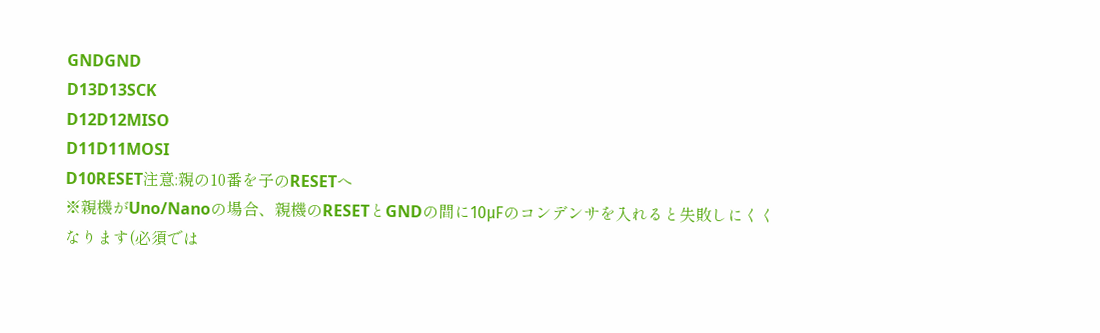GNDGND
D13D13SCK
D12D12MISO
D11D11MOSI
D10RESET注意:親の10番を子のRESETへ
※親機がUno/Nanoの場合、親機のRESETとGNDの間に10μFのコンデンサを入れると失敗しにくくなります(必須では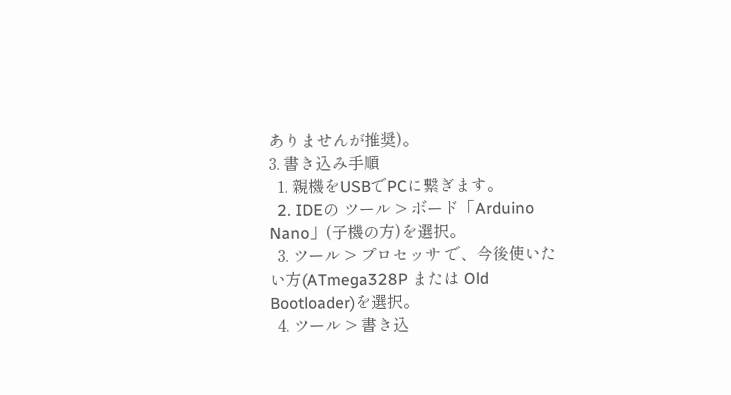ありませんが推奨)。
3. 書き込み手順
  1. 親機をUSBでPCに繋ぎます。
  2. IDEの ツール > ボード「Arduino Nano」(子機の方)を選択。
  3. ツール > プロセッサ で、今後使いたい方(ATmega328P または Old Bootloader)を選択。
  4. ツール > 書き込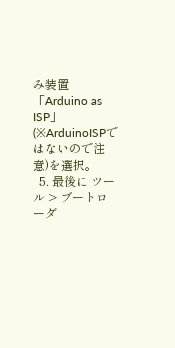み装置「Arduino as ISP」(※ArduinoISPではないので注意)を選択。
  5. 最後に ツール > ブートローダ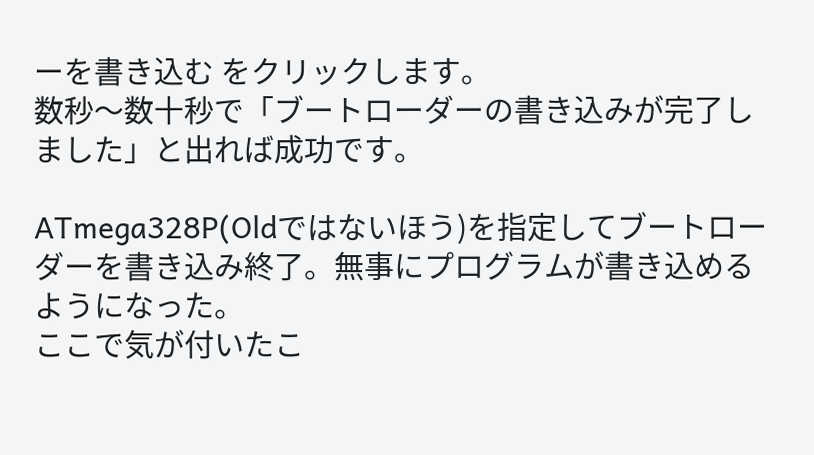ーを書き込む をクリックします。
数秒〜数十秒で「ブートローダーの書き込みが完了しました」と出れば成功です。

ATmega328P(Oldではないほう)を指定してブートローダーを書き込み終了。無事にプログラムが書き込めるようになった。
ここで気が付いたこ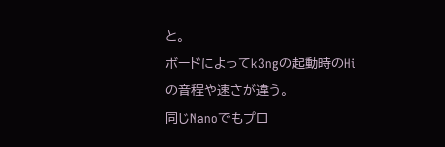と。
ボードによってk3ngの起動時のHiの音程や速さが違う。
同じNanoでもプロ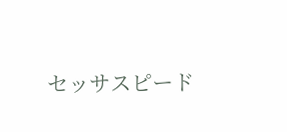セッサスピード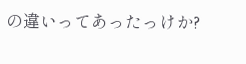の違いってあったっけか?